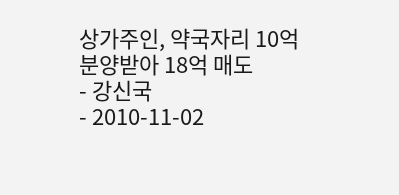상가주인, 약국자리 10억 분양받아 18억 매도
- 강신국
- 2010-11-02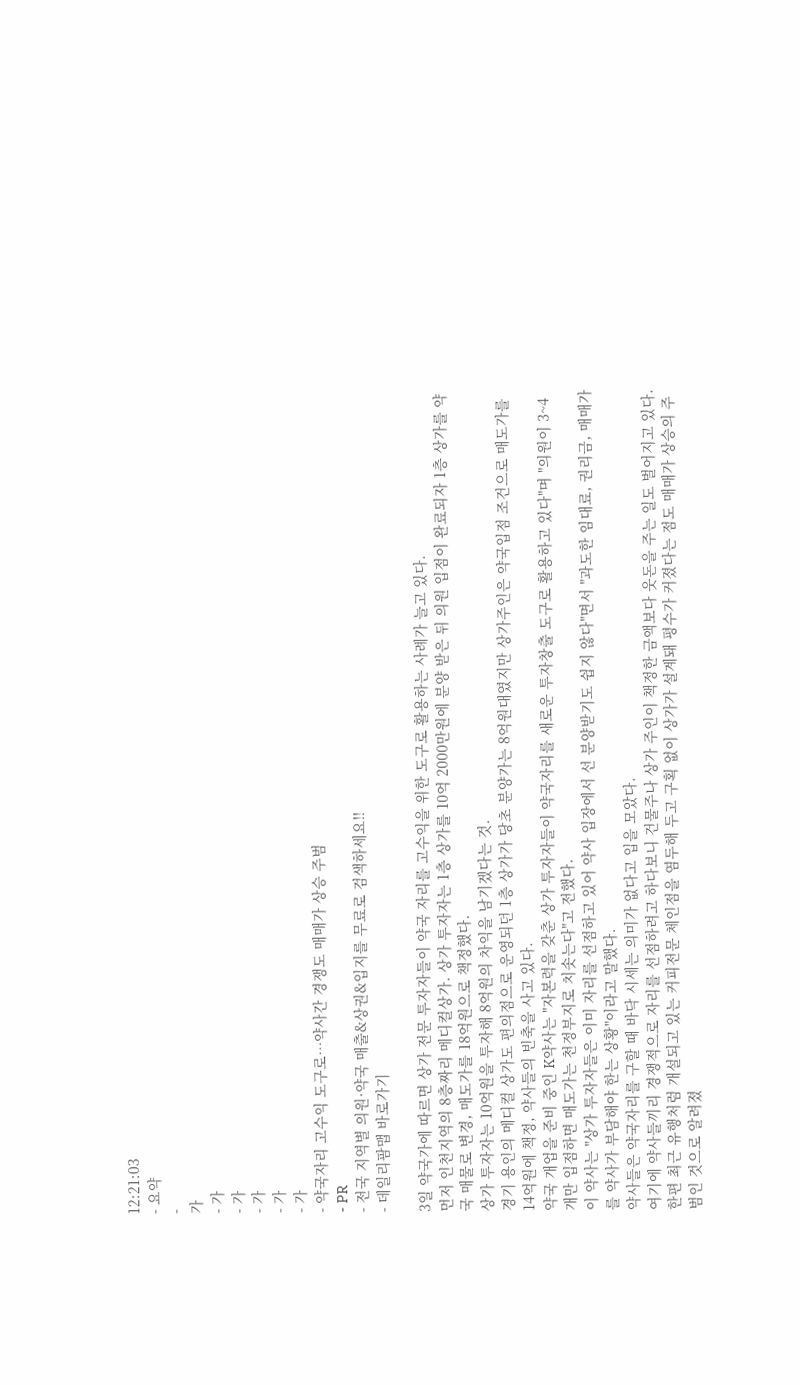12:21:03
- 요약
-
가
- 가
- 가
- 가
- 가
- 가
- 약국자리 고수익 도구로…약사간 경쟁도 매매가 상승 주범
- PR
- 전국 지역별 의원·약국 매출&상권&입지를 무료로 검색하세요!!
- 데일리팜맵 바로가기

3일 약국가에 따르면 상가 전문 투자자들이 약국 자리를 고수익을 위한 도구로 활용하는 사례가 늘고 있다.
먼저 인천지역의 8층짜리 메디컬상가. 상가 투자자는 1층 상가를 10억 2000만원에 분양 받은 뒤 의원 입점이 완료되자 1층 상가를 약국 매물로 변경, 매도가를 18억원으로 책정했다.
상가 투자자는 10억원을 투자해 8억원의 차익을 남기겠다는 것.
경기 용인의 메디컬 상가도 편의점으로 운영되던 1층 상가가 당초 분양가는 8억원대였지만 상가주인은 약국입점 조건으로 매도가를 14억원에 책정, 약사들의 빈축을 사고 있다.
약국 개업을 준비 중인 K약사는 "자본력을 갖춘 상가 투자자들이 약국자리를 새로운 투자창출 도구로 활용하고 있다"며 "의원이 3~4개만 입점하면 매도가는 천정부지로 치솟는다"고 전했다.
이 약사는 "상가 투자자들은 이미 자리를 선점하고 있어 약사 입장에서 선 분양받기도 쉽지 않다"면서 "과도한 임대료, 권리금, 매매가를 약사가 부담해야 한는 상황"이라고 말했다.
약사들은 약국자리를 구할 때 바닥 시세는 의미가 없다고 입을 모았다.
여기에 약사들끼리 경쟁적으로 자리를 선점하려고 하다보니 건물주나 상가 주인이 책정한 금액보다 웃돈을 주는 일도 벌어지고 있다.
한편 최근 유행처럼 개설되고 있는 커피전문 체인점을 염두해 두고 구획 없이 상가가 설계돼 평수가 커졌다는 점도 매매가 상승의 주범인 것으로 알려졌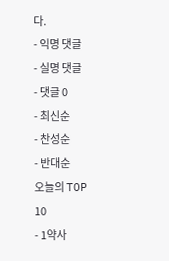다.
- 익명 댓글
- 실명 댓글
- 댓글 0
- 최신순
- 찬성순
- 반대순
오늘의 TOP 10
- 1약사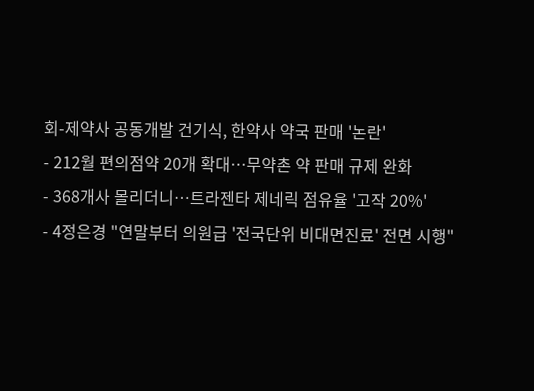회-제약사 공동개발 건기식, 한약사 약국 판매 '논란'
- 212월 편의점약 20개 확대…무약촌 약 판매 규제 완화
- 368개사 몰리더니…트라젠타 제네릭 점유율 '고작 20%'
- 4정은경 "연말부터 의원급 '전국단위 비대면진료' 전면 시행"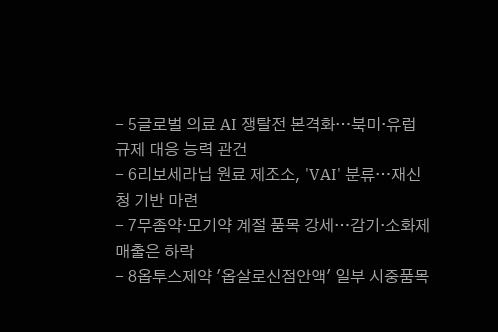- 5글로벌 의료 AI 쟁탈전 본격화…북미·유럽 규제 대응 능력 관건
- 6리보세라닙 원료 제조소, 'VAI' 분류…재신청 기반 마련
- 7무좀약·모기약 계절 품목 강세…감기·소화제 매출은 하락
- 8옵투스제약 '옵살로신점안액' 일부 시중품목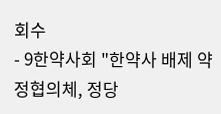회수
- 9한약사회 "한약사 배제 약정협의체, 정당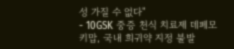성 가질 수 없다"
- 10GSK 중증 천식 치료제 데페모키맙, 국내 희귀약 지정 불발